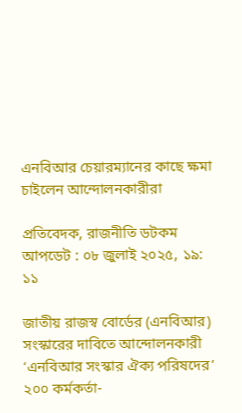এনবিআর চেয়ারম্যানের কাছে ক্ষমা চাইলেন আন্দোলনকারীরা

প্রতিবেদক, রাজনীতি ডটকম
আপডেট : ০৮ জুলাই ২০২৫, ১৯: ১১

জাতীয় রাজস্ব বোর্ডের (এনবিআর) সংস্কারের দাবিতে আন্দোলনকারী ‘এনবিআর সংস্কার ঐক্য পরিষদের’ ২০০ কর্মকর্তা-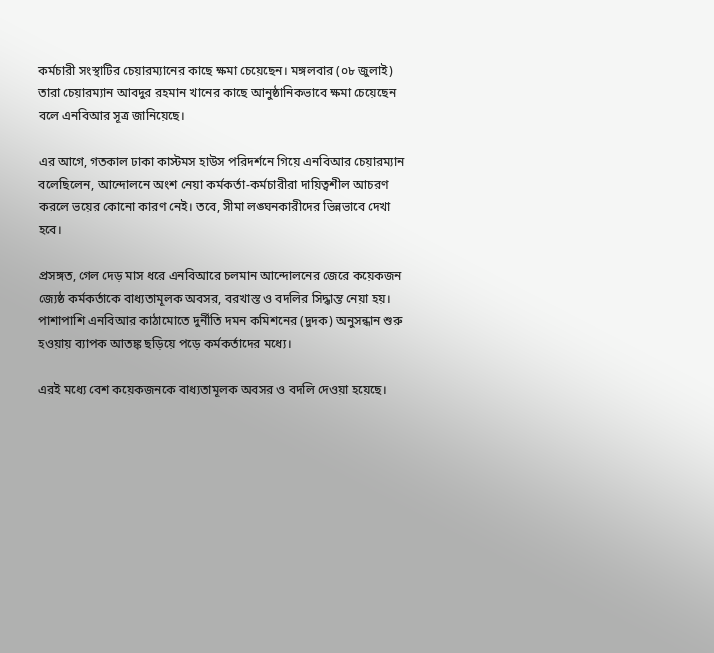কর্মচারী সংস্থাটির চেয়ারম্যানের কাছে ক্ষমা চেয়েছেন। মঙ্গলবার (০৮ জুলাই) তারা চেয়ারম্যান আবদুর রহমান খানের কাছে আনুষ্ঠানিকভাবে ক্ষমা চেয়েছেন বলে এনবিআর সূত্র জানিয়েছে।

এর আগে, গতকাল ঢাকা কাস্টমস হাউস পরিদর্শনে গিয়ে এনবিআর চেয়ারম্যান বলেছিলেন, আন্দোলনে অংশ নেয়া কর্মকর্তা-কর্মচারীরা দায়িত্বশীল আচরণ করলে ভয়ের কোনো কারণ নেই। তবে, সীমা লঙ্ঘনকারীদের ভিন্নভাবে দেখা হবে।

প্রসঙ্গত, গেল দেড় মাস ধরে এনবিআরে চলমান আন্দোলনের জেরে কয়েকজন জ্যেষ্ঠ কর্মকর্তাকে বাধ্যতামূলক অবসর, বরখাস্ত ও বদলির সিদ্ধান্ত নেয়া হয়। পাশাপাশি এনবিআর কাঠামোতে দুর্নীতি দমন কমিশনের (দুদক) অনুসন্ধান শুরু হওয়ায় ব্যাপক আতঙ্ক ছড়িয়ে পড়ে কর্মকর্তাদের মধ্যে।

এরই মধ্যে বেশ কয়েকজনকে বাধ্যতামূলক অবসর ও বদলি দেওয়া হয়েছে।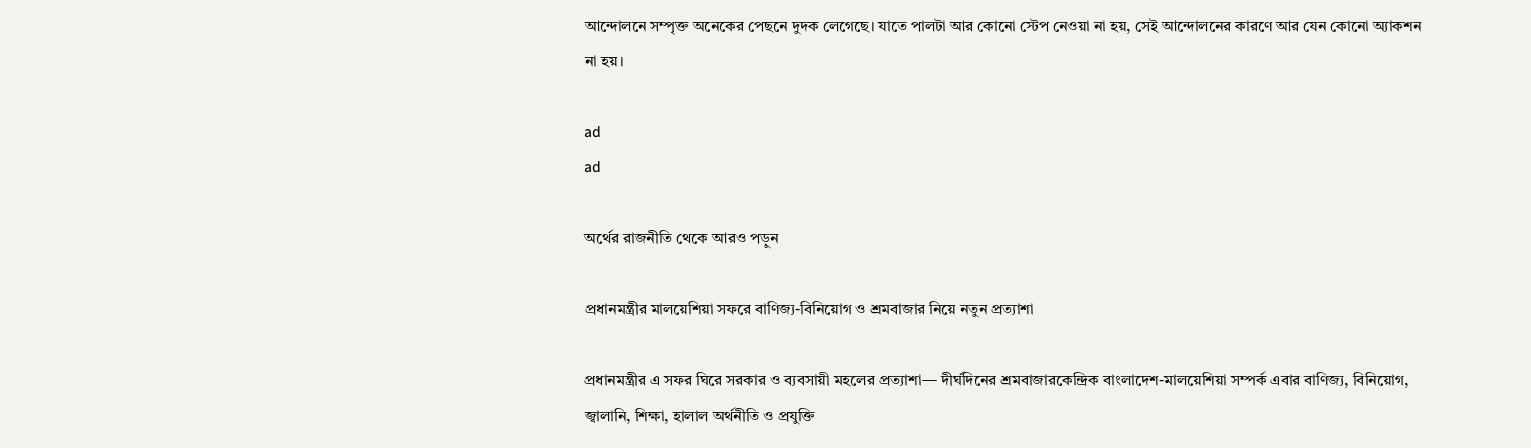আন্দোলনে সম্পৃক্ত অনেকের পেছনে দুদক লেগেছে। যাতে পালটা আর কোনো স্টেপ নেওয়া না হয়, সেই আন্দোলনের কারণে আর যেন কোনো অ্যাকশন না হয়।

ad
ad

অর্থের রাজনীতি থেকে আরও পড়ুন

প্রধানমন্ত্রীর মালয়েশিয়া সফরে বাণিজ্য-বিনিয়োগ ও শ্রমবাজার নিয়ে নতুন প্রত্যাশা

প্রধানমন্ত্রীর এ সফর ঘিরে সরকার ও ব্যবসায়ী মহলের প্রত্যাশা— দীর্ঘদিনের শ্রমবাজারকেন্দ্রিক বাংলাদেশ-মালয়েশিয়া সম্পর্ক এবার বাণিজ্য, বিনিয়োগ, জ্বালানি, শিক্ষা, হালাল অর্থনীতি ও প্রযুক্তি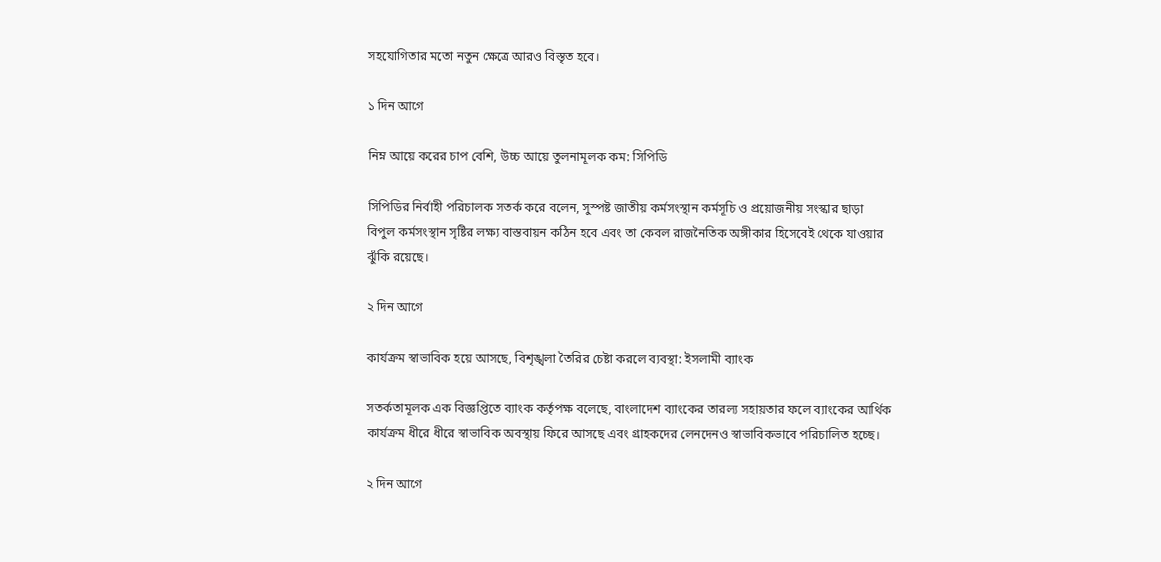সহযোগিতার মতো নতুন ক্ষেত্রে আরও বিস্তৃত হবে।

১ দিন আগে

নিম্ন আয়ে করের চাপ বেশি, উচ্চ আয়ে তুলনামূলক কম: সিপিডি

সিপিডির নির্বাহী পরিচালক সতর্ক করে বলেন, সুস্পষ্ট জাতীয় কর্মসংস্থান কর্মসূচি ও প্রয়োজনীয় সংস্কার ছাড়া বিপুল কর্মসংস্থান সৃষ্টির লক্ষ্য বাস্তবায়ন কঠিন হবে এবং তা কেবল রাজনৈতিক অঙ্গীকার হিসেবেই থেকে যাওয়ার ঝুঁকি রয়েছে।

২ দিন আগে

কার্যক্রম স্বাভাবিক হয়ে আসছে, বিশৃঙ্খলা তৈরির চেষ্টা করলে ব্যবস্থা: ইসলামী ব্যাংক

সতর্কতামূলক এক বিজ্ঞপ্তিতে ব্যাংক কর্তৃপক্ষ বলেছে, বাংলাদেশ ব্যাংকের তারল্য সহায়তার ফলে ব্যাংকের আর্থিক কার্যক্রম ধীরে ধীরে স্বাভাবিক অবস্থায় ফিরে আসছে এবং গ্রাহকদের লেনদেনও স্বাভাবিকভাবে পরিচালিত হচ্ছে।

২ দিন আগে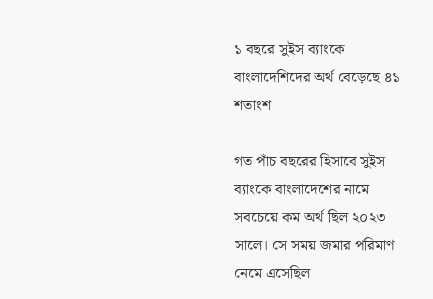১ বছরে সুইস ব্যাংকে বাংলাদেশিদের অর্থ বেড়েছে ৪১ শতাংশ

গত পাঁচ বছরের হিসাবে সুইস ব্যাংকে বাংলাদেশের নামে সবচেয়ে কম অর্থ ছিল ২০২৩ সালে। সে সময় জমার পরিমাণ নেমে এসেছিল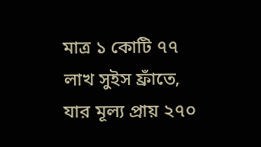মাত্র ১ কোটি ৭৭ লাখ সুইস ফ্রাঁতে, যার মূল্য প্রায় ২৭০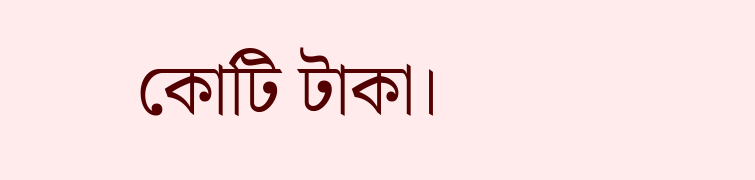কোটি টাকা।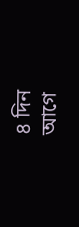৪ দিন আগে